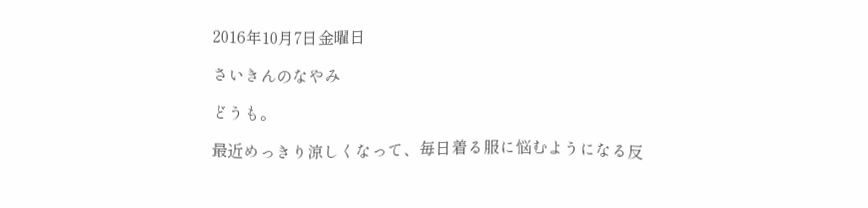2016年10月7日金曜日

さいきんのなやみ

どうも。

最近めっきり涼しくなって、毎日着る服に悩むようになる反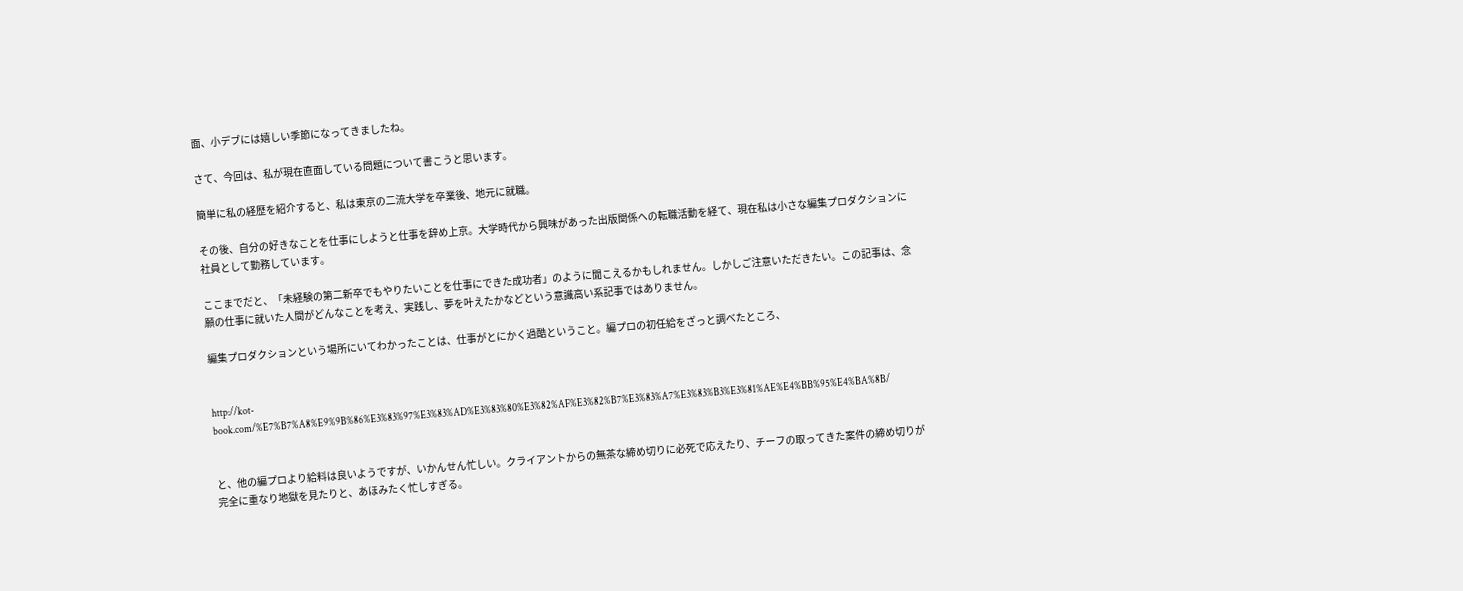面、小デブには嬉しい季節になってきましたね。

さて、今回は、私が現在直面している問題について書こうと思います。

簡単に私の経歴を紹介すると、私は東京の二流大学を卒業後、地元に就職。

その後、自分の好きなことを仕事にしようと仕事を辞め上京。大学時代から興味があった出版関係への転職活動を経て、現在私は小さな編集プロダクションに社員として勤務しています。

ここまでだと、「未経験の第二新卒でもやりたいことを仕事にできた成功者」のように聞こえるかもしれません。しかしご注意いただきたい。この記事は、念願の仕事に就いた人間がどんなことを考え、実践し、夢を叶えたかなどという意識高い系記事ではありません。

編集プロダクションという場所にいてわかったことは、仕事がとにかく過酷ということ。編プロの初任給をざっと調べたところ、


http://kot-book.com/%E7%B7%A8%E9%9B%86%E3%83%97%E3%83%AD%E3%83%80%E3%82%AF%E3%82%B7%E3%83%A7%E3%83%B3%E3%81%AE%E4%BB%95%E4%BA%8B/


と、他の編プロより給料は良いようですが、いかんせん忙しい。クライアントからの無茶な締め切りに必死で応えたり、チーフの取ってきた案件の締め切りが完全に重なり地獄を見たりと、あほみたく忙しすぎる。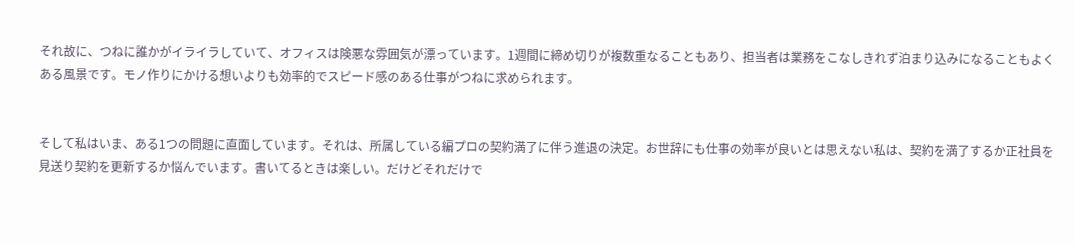それ故に、つねに誰かがイライラしていて、オフィスは険悪な雰囲気が漂っています。1週間に締め切りが複数重なることもあり、担当者は業務をこなしきれず泊まり込みになることもよくある風景です。モノ作りにかける想いよりも効率的でスピード感のある仕事がつねに求められます。


そして私はいま、ある1つの問題に直面しています。それは、所属している編プロの契約満了に伴う進退の決定。お世辞にも仕事の効率が良いとは思えない私は、契約を満了するか正社員を見送り契約を更新するか悩んでいます。書いてるときは楽しい。だけどそれだけで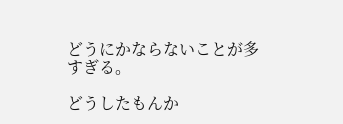どうにかならないことが多すぎる。

どうしたもんか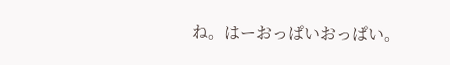ね。はーおっぱいおっぱい。